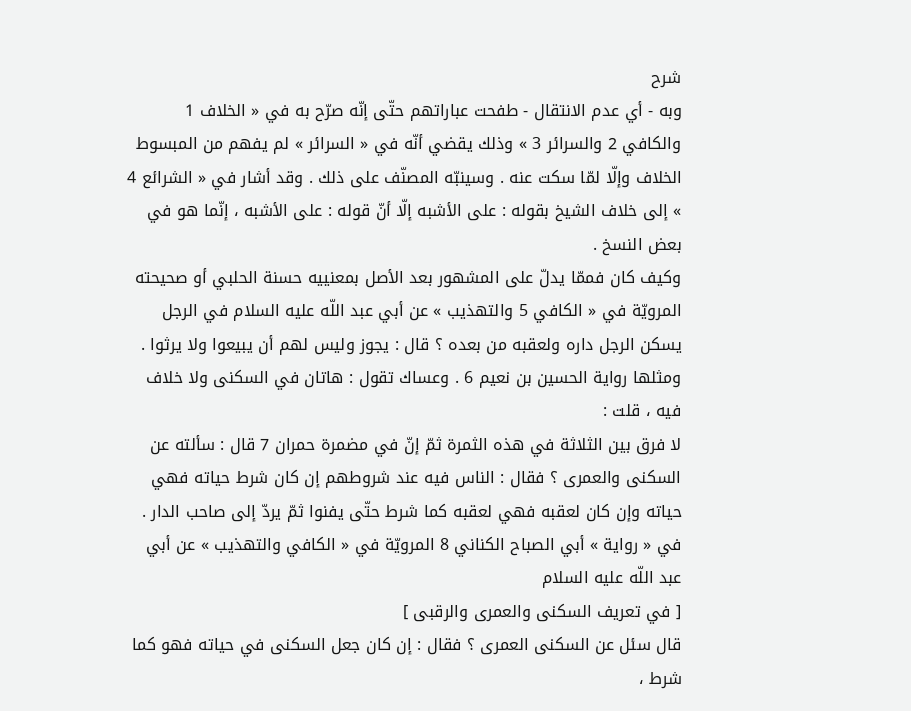شرح
وبه - أي عدم الانتقال - طفحت عباراتهم حتّى إنّه صرّح به في « الخلاف 1 والكافي 2 والسرائر 3 » وذلك يقضي أنّه في « السرائر » لم يفهم من المبسوط الخلاف وإلّا لمّا سكت عنه . وسينبّه المصنّف على ذلك . وقد أشار في « الشرائع 4 » إلى خلاف الشيخ بقوله : على الأشبه إلّا أنّ قوله : على الأشبه ، إنّما هو في بعض النسخ .
وكيف كان فممّا يدلّ على المشهور بعد الأصل بمعنييه حسنة الحلبي أو صحيحته المرويّة في « الكافي 5 والتهذيب » عن أبي عبد اللّه عليه السلام في الرجل يسكن الرجل داره ولعقبه من بعده ؟ قال : يجوز وليس لهم أن يبيعوا ولا يرثوا . ومثلها رواية الحسين بن نعيم 6 . وعساك تقول : هاتان في السكنى ولا خلاف فيه ، قلت :
لا فرق بين الثلاثة في هذه الثمرة ثمّ إنّ في مضمرة حمران 7 قال : سألته عن السكنى والعمرى ؟ فقال : الناس فيه عند شروطهم إن كان شرط حياته فهي حياته وإن كان لعقبه فهي لعقبه كما شرط حتّى يفنوا ثمّ يردّ إلى صاحب الدار . في « رواية » أبي الصباح الكناني 8 المرويّة في « الكافي والتهذيب » عن أبي عبد اللّه عليه السلام
[ في تعريف السكنى والعمرى والرقبى ]
قال سئل عن السكنى العمرى ؟ فقال : إن كان جعل السكنى في حياته فهو كما شرط ،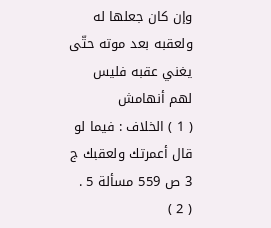وإن كان جعلها له ولعقبه بعد موته حتّى يغني عقبه فليس لهم أنهامش
( 1 ) الخلاف : فيما لو قال أعمرتك ولعقبك ج 3 ص 559 مسألة 5 .
( 2 )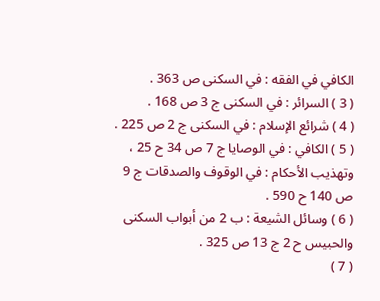الكافي في الفقه : في السكنى ص 363 .
( 3 ) السرائر : في السكنى ج 3 ص 168 .
( 4 ) شرائع الإسلام : في السكنى ج 2 ص 225 .
( 5 ) الكافي : في الوصايا ج 7 ص 34 ح 25 ، وتهذيب الأحكام : في الوقوف والصدقات ج 9 ص 140 ح 590 .
( 6 ) وسائل الشيعة : ب 2 من أبواب السكنى والحبيس ح 2 ج 13 ص 325 .
( 7 )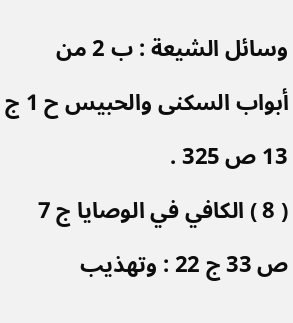وسائل الشيعة : ب 2 من أبواب السكنى والحبيس ح 1 ج 13 ص 325 .
( 8 ) الكافي في الوصايا ج 7 ص 33 ج 22 : وتهذيب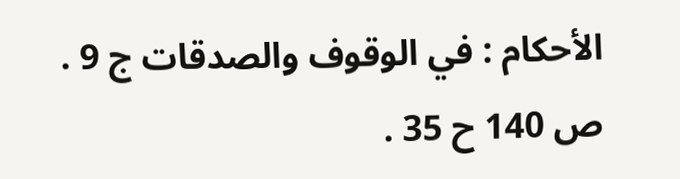الأحكام : في الوقوف والصدقات ج 9 . ص 140 ح 35 .